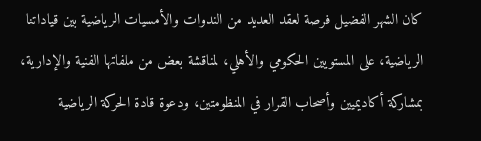كان الشهر الفضيل فرصة لعقد العديد من الندوات والأمسيات الرياضية بين قياداتنا الرياضية، على المستويين الحكومي والأهلي، لمناقشة بعض من ملفاتها الفنية والإدارية، بمشاركة أكاديميين وأصحاب القرار في المنظومتين، ودعوة قادة الحركة الرياضية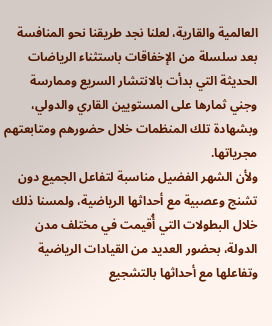العالمية والقارية، لعلنا نجد طريقنا نحو المنافسة بعد سلسلة من الإخفاقات باستثناء الرياضات الحديثة التي بدأت بالانتشار السريع وممارسة وجني ثمارها على المستويين القاري والدولي، وبشهادة تلك المنظمات خلال حضورهم ومتابعتهم مجرياتها.
ولأن الشهر الفضيل مناسبة لتفاعل الجميع دون تشنج وعصبية مع أحداثها الرياضية، ولمسنا ذلك خلال البطولات التي أُقيمت في مختلف مدن الدولة، بحضور العديد من القيادات الرياضية وتفاعلها مع أحداثها بالتشجيع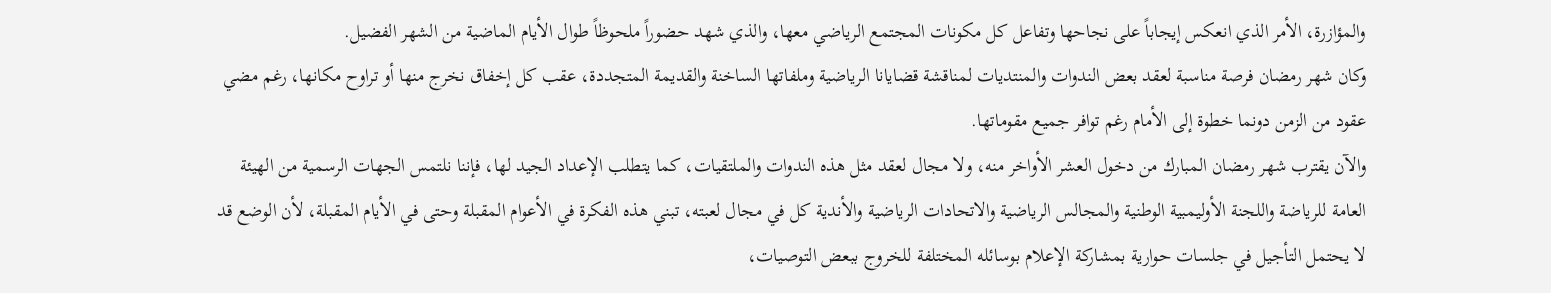والمؤازرة، الأمر الذي انعكس إيجاباً على نجاحها وتفاعل كل مكونات المجتمع الرياضي معها، والذي شهد حضوراً ملحوظاً طوال الأيام الماضية من الشهر الفضيل.
وكان شهر رمضان فرصة مناسبة لعقد بعض الندوات والمنتديات لمناقشة قضايانا الرياضية وملفاتها الساخنة والقديمة المتجددة، عقب كل إخفاق نخرج منها أو تراوح مكانها، رغم مضي عقود من الزمن دونما خطوة إلى الأمام رغم توافر جميع مقوماتها.
والآن يقترب شهر رمضان المبارك من دخول العشر الأواخر منه، ولا مجال لعقد مثل هذه الندوات والملتقيات، كما يتطلب الإعداد الجيد لها، فإننا نلتمس الجهات الرسمية من الهيئة العامة للرياضة واللجنة الأوليمبية الوطنية والمجالس الرياضية والاتحادات الرياضية والأندية كل في مجال لعبته، تبني هذه الفكرة في الأعوام المقبلة وحتى في الأيام المقبلة، لأن الوضع قد لا يحتمل التأجيل في جلسات حوارية بمشاركة الإعلام بوسائله المختلفة للخروج ببعض التوصيات،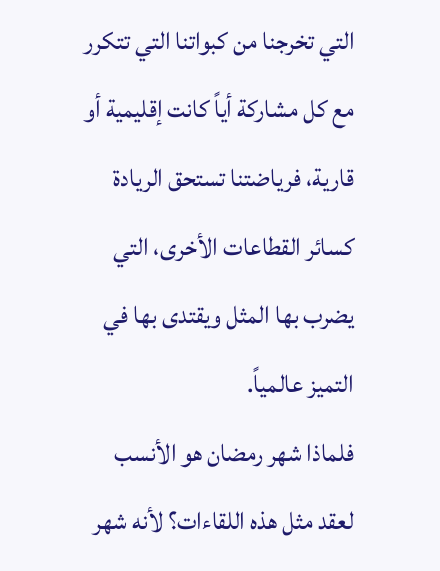التي تخرجنا من كبواتنا التي تتكرر مع كل مشاركة أياً كانت إقليمية أو قارية، فرياضتنا تستحق الريادة كسائر القطاعات الأخرى، التي يضرب بها المثل ويقتدى بها في التميز عالمياً.
فلماذا شهر رمضان هو الأنسب لعقد مثل هذه اللقاءات؟ لأنه شهر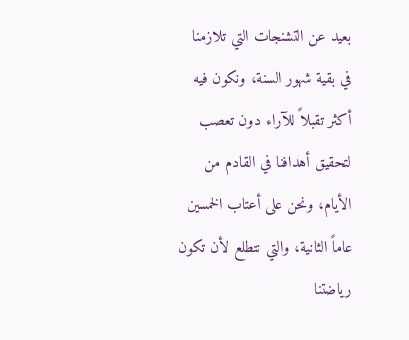بعيد عن التشنجات التي تلازمنا في بقية شهور السنة، ونكون فيه أكثر تقبلاً للآراء دون تعصب لتحقيق أهدافنا في القادم من الأيام، ونحن على أعتاب الخمسين عاماً الثانية، والتي نتطلع لأن تكون رياضتنا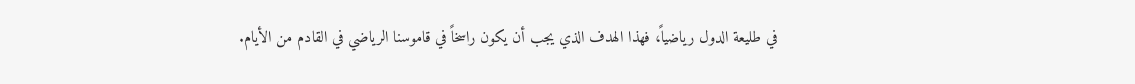في طليعة الدول رياضياً، فهذا الهدف الذي يجب أن يكون راسخاً في قاموسنا الرياضي في القادم من الأيام.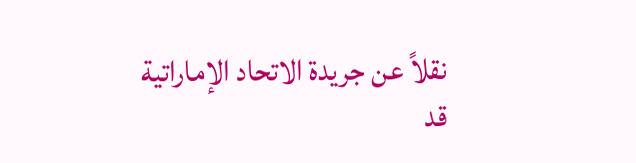نقلاً عن جريدة الاتحاد الإماراتية
قد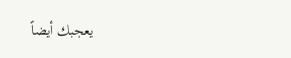يعجبك أيضاً